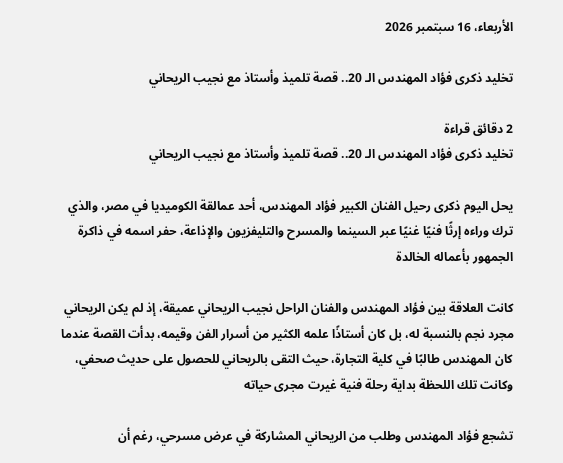الأربعاء، 16 سبتمبر 2026

تخليد ذكرى فؤاد المهندس الـ 20.. قصة تلميذ وأستاذ مع نجيب الريحاني

2 دقائق قراءة
تخليد ذكرى فؤاد المهندس الـ 20.. قصة تلميذ وأستاذ مع نجيب الريحاني

يحل اليوم ذكرى رحيل الفنان الكبير فؤاد المهندس، أحد عمالقة الكوميديا في مصر، والذي ترك وراءه إرثًا فنيًا غنيًا عبر السينما والمسرح والتليفزيون والإذاعة، حفر اسمه في ذاكرة الجمهور بأعماله الخالدة

كانت العلاقة بين فؤاد المهندس والفنان الراحل نجيب الريحاني عميقة، إذ لم يكن الريحاني مجرد نجم بالنسبة له، بل كان أستاذًا علمه الكثير من أسرار الفن وقيمه، بدأت القصة عندما كان المهندس طالبًا في كلية التجارة، حيث التقى بالريحاني للحصول على حديث صحفي، وكانت تلك اللحظة بداية رحلة فنية غيرت مجرى حياته

تشجع فؤاد المهندس وطلب من الريحاني المشاركة في عرض مسرحي، رغم أن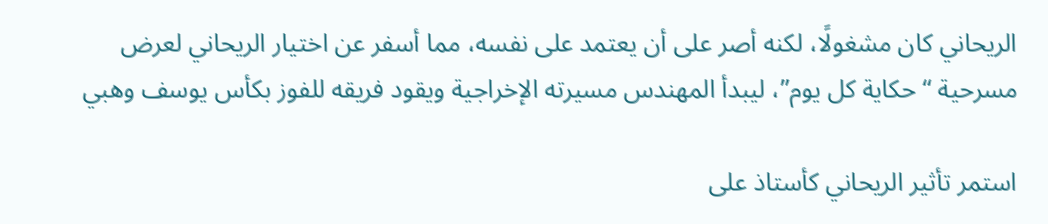الريحاني كان مشغولًا، لكنه أصر على أن يعتمد على نفسه، مما أسفر عن اختيار الريحاني لعرض مسرحية “حكاية كل يوم”، ليبدأ المهندس مسيرته الإخراجية ويقود فريقه للفوز بكأس يوسف وهبي

استمر تأثير الريحاني كأستاذ على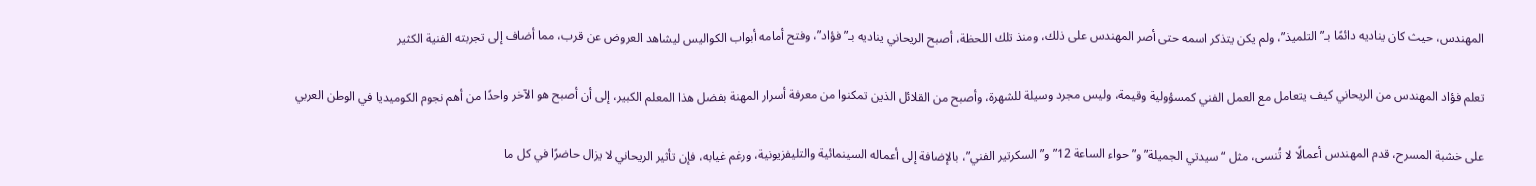المهندس، حيث كان يناديه دائمًا بـ”التلميذ”، ولم يكن يتذكر اسمه حتى أصر المهندس على ذلك، ومنذ تلك اللحظة، أصبح الريحاني يناديه بـ”فؤاد”، وفتح أمامه أبواب الكواليس ليشاهد العروض عن قرب، مما أضاف إلى تجربته الفنية الكثير

تعلم فؤاد المهندس من الريحاني كيف يتعامل مع العمل الفني كمسؤولية وقيمة، وليس مجرد وسيلة للشهرة، وأصبح من القلائل الذين تمكنوا من معرفة أسرار المهنة بفضل هذا المعلم الكبير، إلى أن أصبح هو الآخر واحدًا من أهم نجوم الكوميديا في الوطن العربي

على خشبة المسرح، قدم المهندس أعمالًا لا تُنسى، مثل “سيدتي الجميلة” و”حواء الساعة 12” و”السكرتير الفني”، بالإضافة إلى أعماله السينمائية والتليفزيونية، ورغم غيابه، فإن تأثير الريحاني لا يزال حاضرًا في كل ما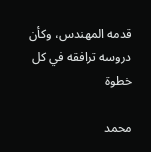قدمه المهندس، وكأن دروسه ترافقه في كل خطوة

محمد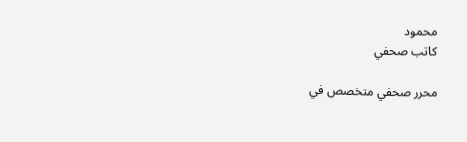محمود
كاتب صحفي

محرر صحفي متخصص في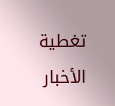تغطية الأخبار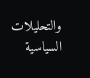والتحليلات السياسية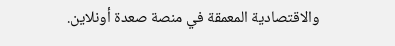والاقتصادية المعمقة في منصة صعدة أونلاين.